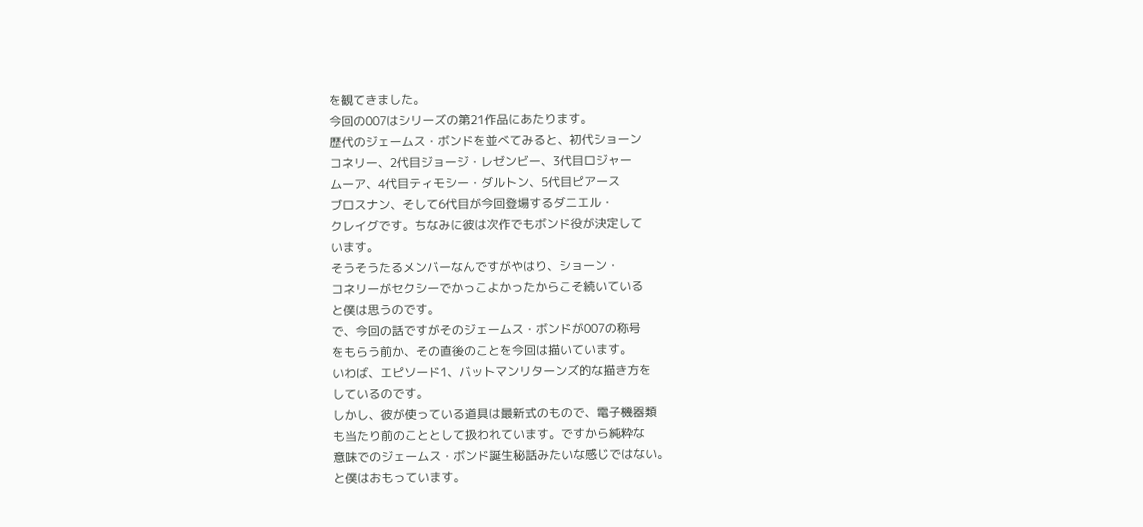を観てきました。
今回の007はシリーズの第21作品にあたります。
歴代のジェームス・ボンドを並べてみると、初代ショーン
コネリー、2代目ジョージ・レゼンビー、3代目ロジャー
ムーア、4代目ティモシー・ダルトン、5代目ピアース
ブロスナン、そして6代目が今回登場するダニエル・
クレイグです。ちなみに彼は次作でもボンド役が決定して
います。
そうそうたるメンバーなんですがやはり、ショーン・
コネリーがセクシーでかっこよかったからこそ続いている
と僕は思うのです。
で、今回の話ですがそのジェームス・ボンドが007の称号
をもらう前か、その直後のことを今回は描いています。
いわば、エピソード1、バットマンリターンズ的な描き方を
しているのです。
しかし、彼が使っている道具は最新式のもので、電子機器類
も当たり前のこととして扱われています。ですから純粋な
意味でのジェームス・ボンド誕生秘話みたいな感じではない。
と僕はおもっています。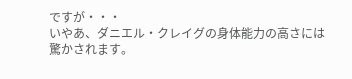ですが・・・
いやあ、ダニエル・クレイグの身体能力の高さには
驚かされます。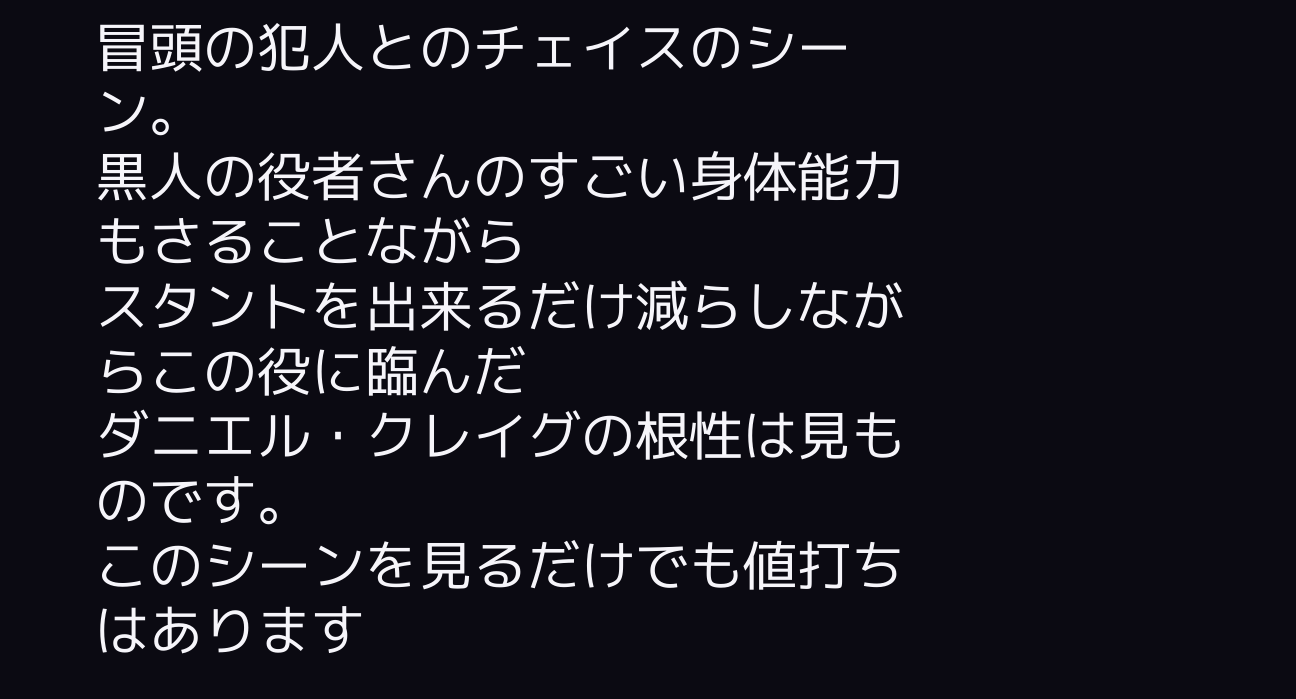冒頭の犯人とのチェイスのシーン。
黒人の役者さんのすごい身体能力もさることながら
スタントを出来るだけ減らしながらこの役に臨んだ
ダニエル・クレイグの根性は見ものです。
このシーンを見るだけでも値打ちはあります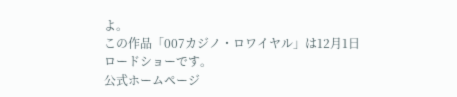よ。
この作品「007カジノ・ロワイヤル」は12月1日
ロードショーです。
公式ホームページ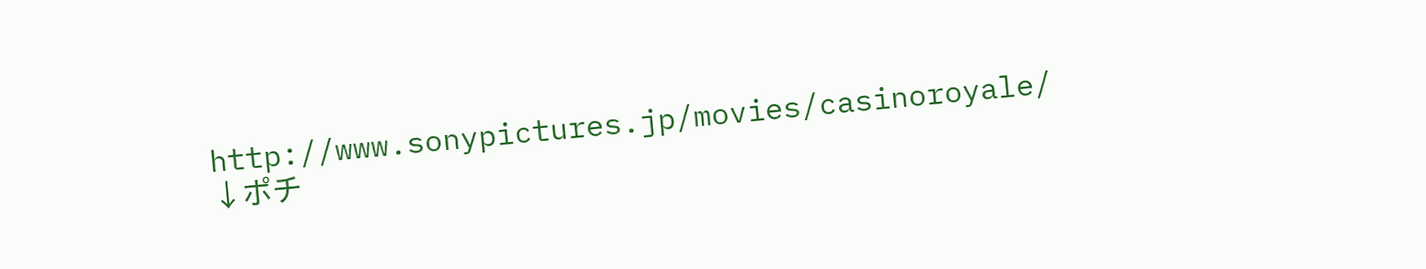http://www.sonypictures.jp/movies/casinoroyale/
↓ポチ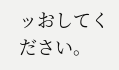ッおしてください。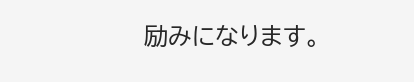励みになります。